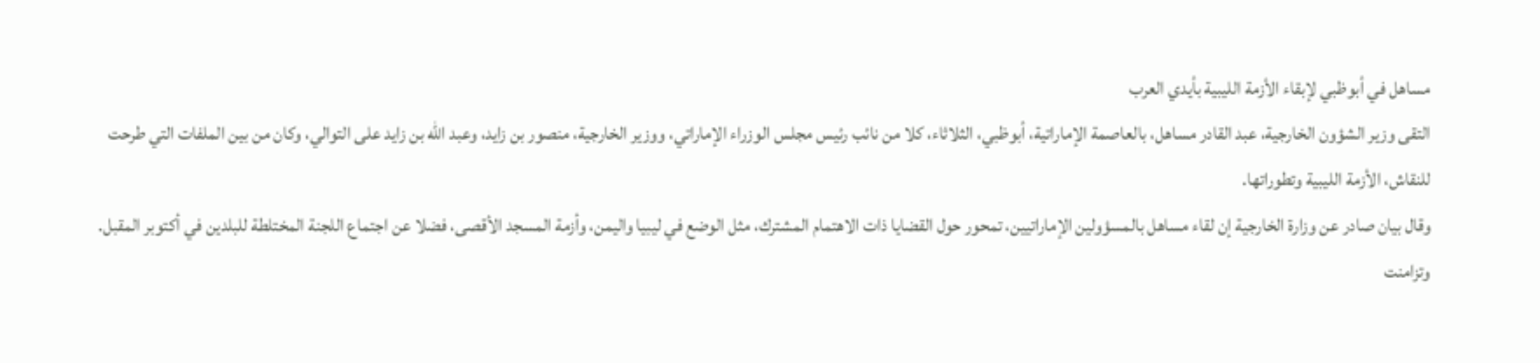مساهل في أبوظبي لإبقاء الأزمة الليبية بأيدي العرب
التقى وزير الشؤون الخارجية، عبد القادر مساهل، بالعاصمة الإماراتية، أبوظبي، الثلاثاء، كلا من نائب رئيس مجلس الوزراء الإماراتي، ووزير الخارجية، منصور بن زايد، وعبد الله بن زايد على التوالي، وكان من بين الملفات التي طرحت للنقاش، الأزمة الليبية وتطوراتها.
وقال بيان صادر عن وزارة الخارجية إن لقاء مساهل بالمسؤولين الإماراتيين، تمحور حول القضايا ذات الاهتمام المشترك، مثل الوضع في ليبيا واليمن، وأزمة المسجد الأقصى، فضلا عن اجتماع اللجنة المختلطة للبلدين في أكتوبر المقبل.
وتزامنت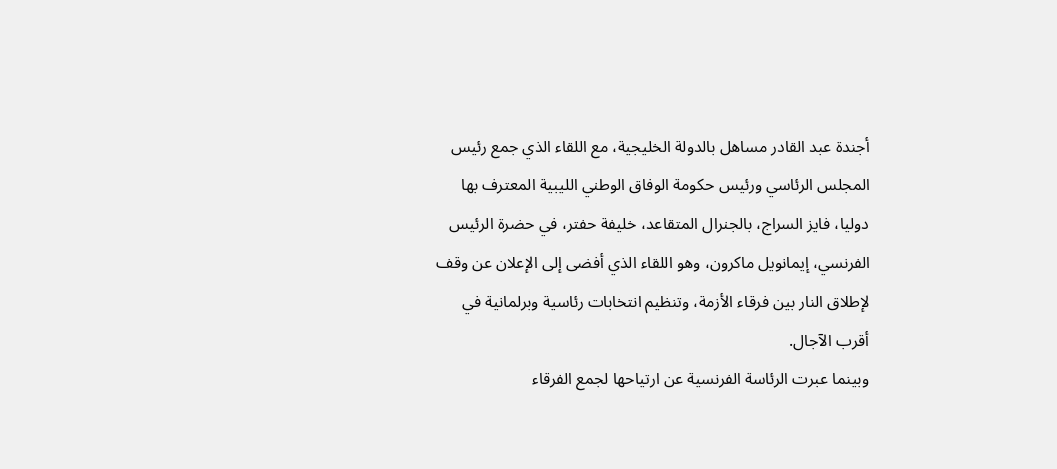أجندة عبد القادر مساهل بالدولة الخليجية، مع اللقاء الذي جمع رئيس المجلس الرئاسي ورئيس حكومة الوفاق الوطني الليبية المعترف بها دوليا، فايز السراج، بالجنرال المتقاعد، خليفة حفتر، في حضرة الرئيس الفرنسي، إيمانويل ماكرون، وهو اللقاء الذي أفضى إلى الإعلان عن وقف لإطلاق النار بين فرقاء الأزمة، وتنظيم انتخابات رئاسية وبرلمانية في أقرب الآجال.
وبينما عبرت الرئاسة الفرنسية عن ارتياحها لجمع الفرقاء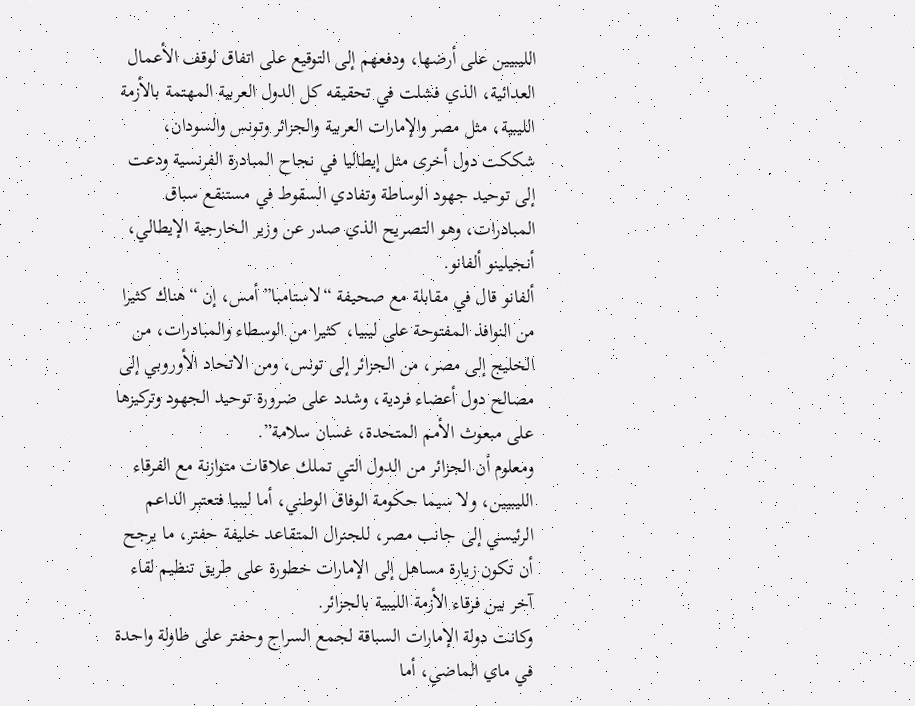الليبيين على أرضها، ودفعهم إلى التوقيع على اتفاق لوقف الأعمال العدائية، الذي فشلت في تحقيقه كل الدول العربية المهتمة بالأزمة الليبية، مثل مصر والإمارات العربية والجزائر وتونس والسودان، شككت دول أخرى مثل إيطاليا في نجاح المبادرة الفرنسية ودعت إلى توحيد جهود الوساطة وتفادي السقوط في مستنقع سباق المبادرات، وهو التصريح الذي صدر عن وزير الخارجية الإيطالي، أنجيلينو ألفانو.
ألفانو قال في مقابلة مع صحيفة “لاستامبا” أمس، إن “هناك كثيرا من النوافذ المفتوحة على ليبيا، كثيرا من الوسطاء والمبادرات، من الخليج إلى مصر، من الجزائر إلى تونس، ومن الاتحاد الأوروبي إلى مصالح دول أعضاء فردية، وشدد على ضرورة توحيد الجهود وتركيزها على مبعوث الأمم المتحدة، غسان سلامة”.
ومعلوم أن الجزائر من الدول التي تملك علاقات متوازنة مع الفرقاء الليبيين، ولا سيما حكومة الوفاق الوطني، أما ليبيا فتعتبر الداعم الرئيسي إلى جانب مصر، للجنرال المتقاعد خليفة حفتر، ما يرجح أن تكون زيارة مساهل إلى الإمارات خطورة على طريق تنظيم لقاء آخر بين فرقاء الأزمة الليبية بالجزائر.
وكانت دولة الإمارات السباقة لجمع السراج وحفتر على طاولة واحدة في ماي الماضي، أما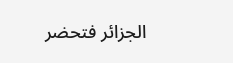الجزائر فتحضر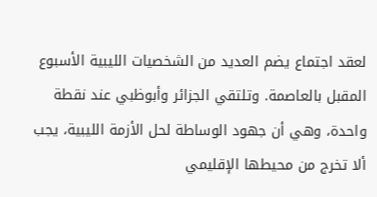لعقد اجتماع يضم العديد من الشخصيات الليبية الأسبوع المقبل بالعاصمة. وتلتقي الجزائر وأبوظبي عند نقطة واحدة، وهي أن جهود الوساطة لحل الأزمة الليبية، يجب ألا تخرج من محيطها الإقليمي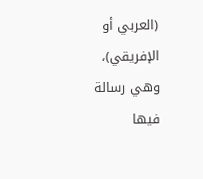(العربي أو الإفريقي)، وهي رسالة فيها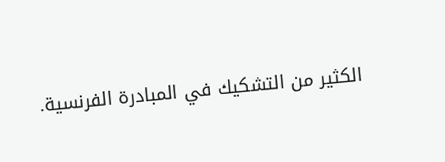الكثير من التشكيك في المبادرة الفرنسية.